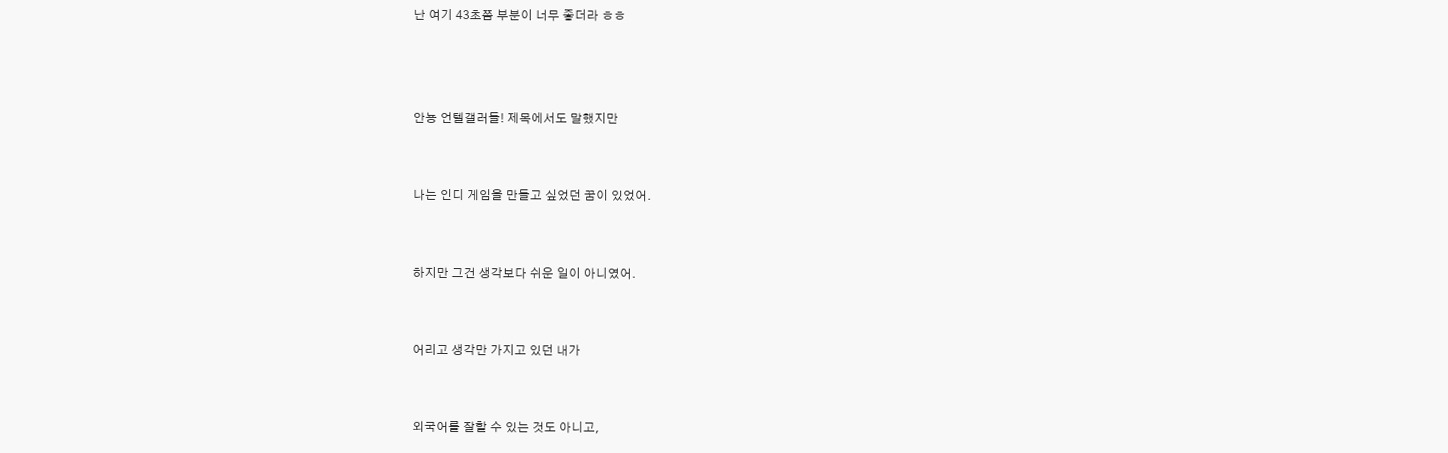난 여기 43초쯤 부분이 너무 좋더라 ㅎㅎ



안뇽 언텔갤러들! 제목에서도 말했지만


나는 인디 게임을 만들고 싶었던 꿈이 있었어.


하지만 그건 생각보다 쉬운 일이 아니였어.


어리고 생각만 가지고 있던 내가


외국어를 잘할 수 있는 것도 아니고,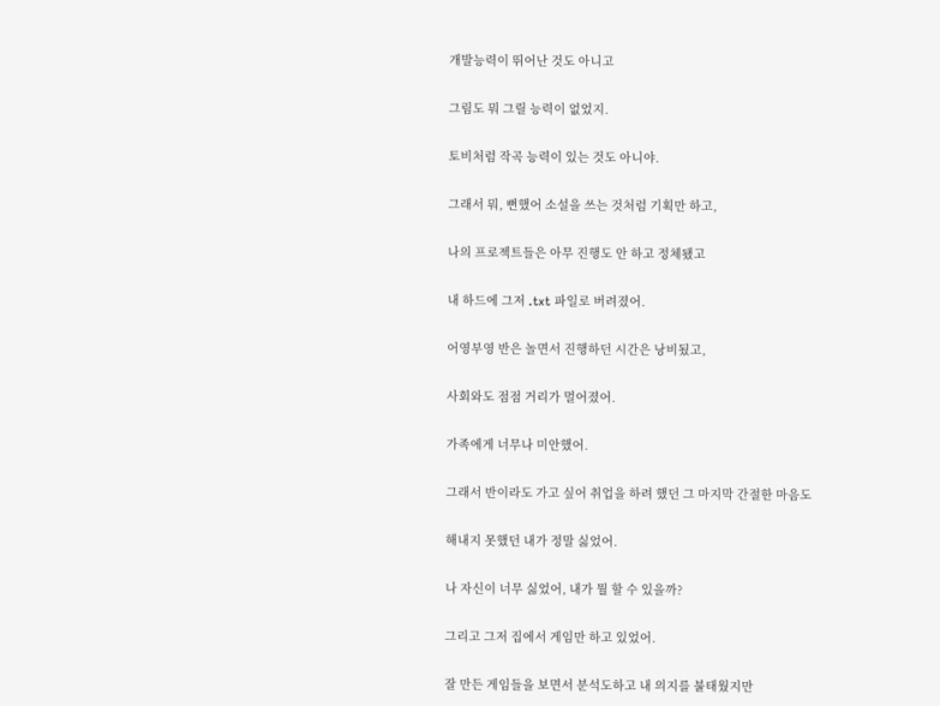개발능력이 뛰어난 것도 아니고


그림도 뭐 그릴 능력이 없었지.


토비처럼 작곡 능력이 있는 것도 아니야.


그래서 뭐, 뻔했어 소설을 쓰는 것처럼 기획만 하고,


나의 프로젝트들은 아무 진행도 안 하고 정체됐고


내 하드에 그저 .txt 파일로 버려졌어.


어영부영 반은 놀면서 진행하던 시간은 낭비됬고,


사회와도 점점 거리가 멀어졌어.


가족에게 너무나 미안했어.


그래서 반이라도 가고 싶어 취업을 하려 했던 그 마지막 간절한 마음도


해내지 못했던 내가 정말 싫었어.


나 자신이 너무 싫었어, 내가 뭘 할 수 있을까?


그리고 그저 집에서 게임만 하고 있었어.


잘 만든 게임들을 보면서 분석도하고 내 의지를 불태웠지만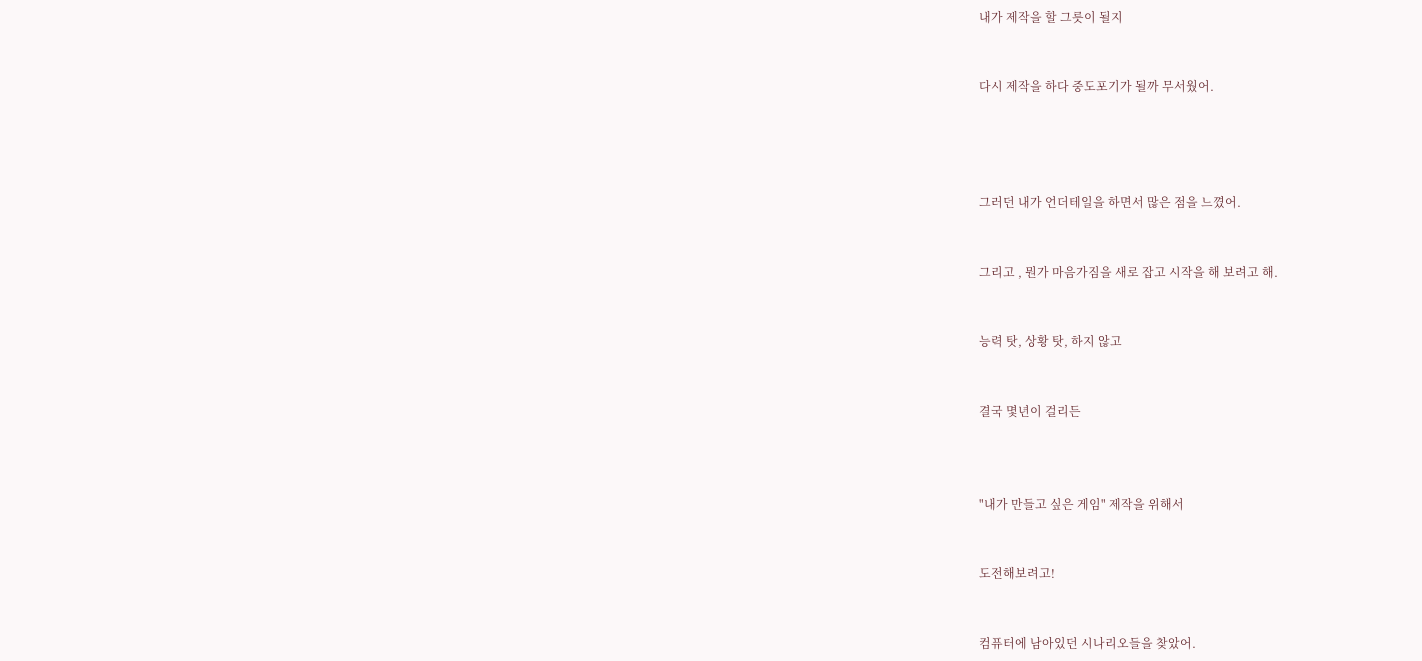내가 제작을 할 그릇이 될지


다시 제작을 하다 중도포기가 될까 무서웠어.




그러던 내가 언더테일을 하면서 많은 점을 느꼈어.


그리고 , 뭔가 마음가짐을 새로 잡고 시작을 해 보려고 해.


능력 탓, 상황 탓, 하지 않고


결국 몇년이 걸리든



"내가 만들고 싶은 게임" 제작을 위해서


도전해보려고!


컴퓨터에 남아있던 시나리오들을 찾았어.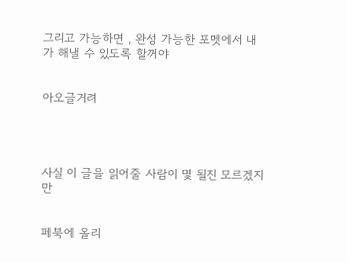그리고 가능하면 , 완성 가능한 포멧에서 내가 해낼 수 있도록 할꺼야


아오글거려




사실 이 글을 읽어줄 사람이 몇 될진 모르겠지만


페북에 올리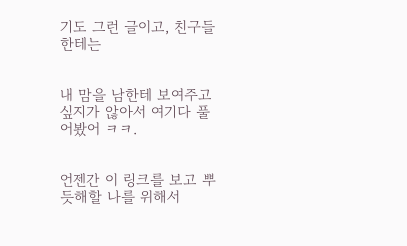기도 그런 글이고, 친구들한테는


내 맘을 남한테 보여주고 싶지가 않아서 여기다 풀어봤어 ㅋㅋ.


언젠간 이 링크를 보고 뿌듯해할 나를 위해서